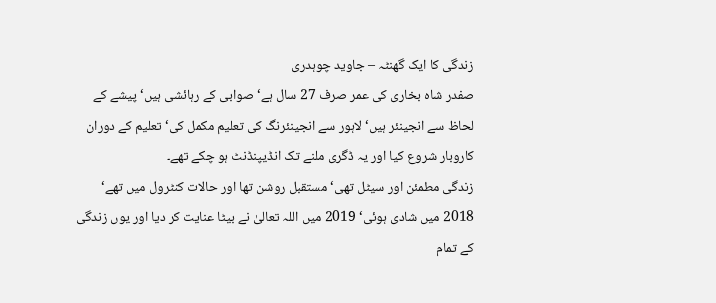زندگی کا ایک گھنٹہ – جاوید چوہدری
صفدر شاہ بخاری کی عمر صرف 27 سال ہے‘ صوابی کے رہائشی ہیں‘ پیشے کے لحاظ سے انجینئر ہیں‘ لاہور سے انجینئرنگ کی تعلیم مکمل کی‘ تعلیم کے دوران کاروبار شروع کیا اور یہ ڈگری ملنے تک انڈیپنڈنٹ ہو چکے تھے۔
زندگی مطمئن اور سیٹل تھی‘ مستقبل روشن تھا اور حالات کنٹرول میں تھے‘ 2018 میں شادی ہوئی‘ 2019 میں اللہ تعالیٰ نے بیٹا عنایت کر دیا اور یوں زندگی کے تمام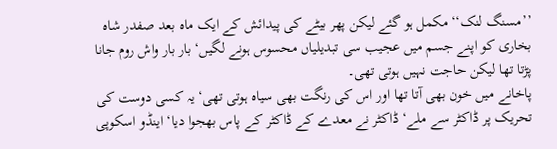’’مسنگ لنک‘‘ مکمل ہو گئے لیکن پھر بیٹے کی پیدائش کے ایک ماہ بعد صفدر شاہ بخاری کو اپنے جسم میں عجیب سی تبدیلیاں محسوس ہونے لگیں‘ بار بار واش روم جانا پڑتا تھا لیکن حاجت نہیں ہوتی تھی۔
پاخانے میں خون بھی آتا تھا اور اس کی رنگت بھی سیاہ ہوتی تھی‘ یہ کسی دوست کی تحریک پر ڈاکٹر سے ملے‘ ڈاکٹر نے معدے کے ڈاکٹر کے پاس بھجوا دیا‘ اینڈو اسکوپی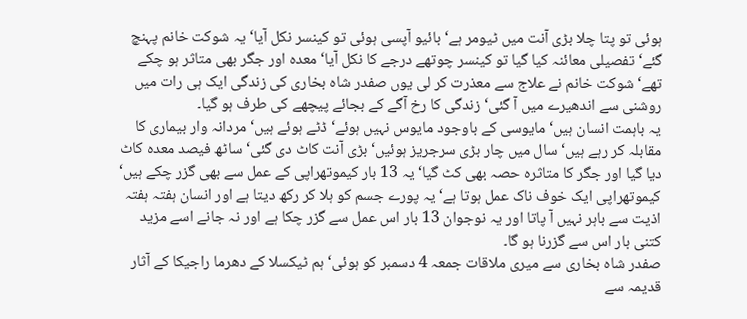ہوئی تو پتا چلا بڑی آنت میں ٹیومر ہے‘ بائیو آپسی ہوئی تو کینسر نکل آیا‘ یہ شوکت خانم پہنچ گئے‘ تفصیلی معائنہ کیا گیا تو کینسر چوتھے درجے کا نکل آیا‘ معدہ اور جگر بھی متاثر ہو چکے تھے‘ شوکت خانم نے علاج سے معذرت کر لی یوں صفدر شاہ بخاری کی زندگی ایک ہی رات میں روشنی سے اندھیرے میں آ گئی‘ زندگی کا رخ آگے کے بجائے پیچھے کی طرف ہو گیا۔
یہ باہمت انسان ہیں‘ مایوسی کے باوجود مایوس نہیں ہوئے‘ ڈٹے ہوئے ہیں‘ مردانہ وار بیماری کا مقابلہ کر رہے ہیں‘ سال میں چار بڑی سرجریز ہوئیں‘ بڑی آنت کاٹ دی گئی‘ ساٹھ فیصد معدہ کاٹ دیا گیا اور جگر کا متاثرہ حصہ بھی کٹ گیا‘ یہ 13 بار کیموتھراپی کے عمل سے بھی گزر چکے ہیں‘ کیموتھراپی ایک خوف ناک عمل ہوتا ہے‘ یہ پورے جسم کو ہلا کر رکھ دیتا ہے اور انسان ہفتہ ہفتہ اذیت سے باہر نہیں آ پاتا اور یہ نوجوان 13 بار اس عمل سے گزر چکا ہے اور نہ جانے اسے مزید کتنی بار اس سے گزرنا ہو گا۔
صفدر شاہ بخاری سے میری ملاقات جمعہ 4 دسمبر کو ہوئی‘ ہم ٹیکسلا کے دھرما راجیکا کے آثار قدیمہ سے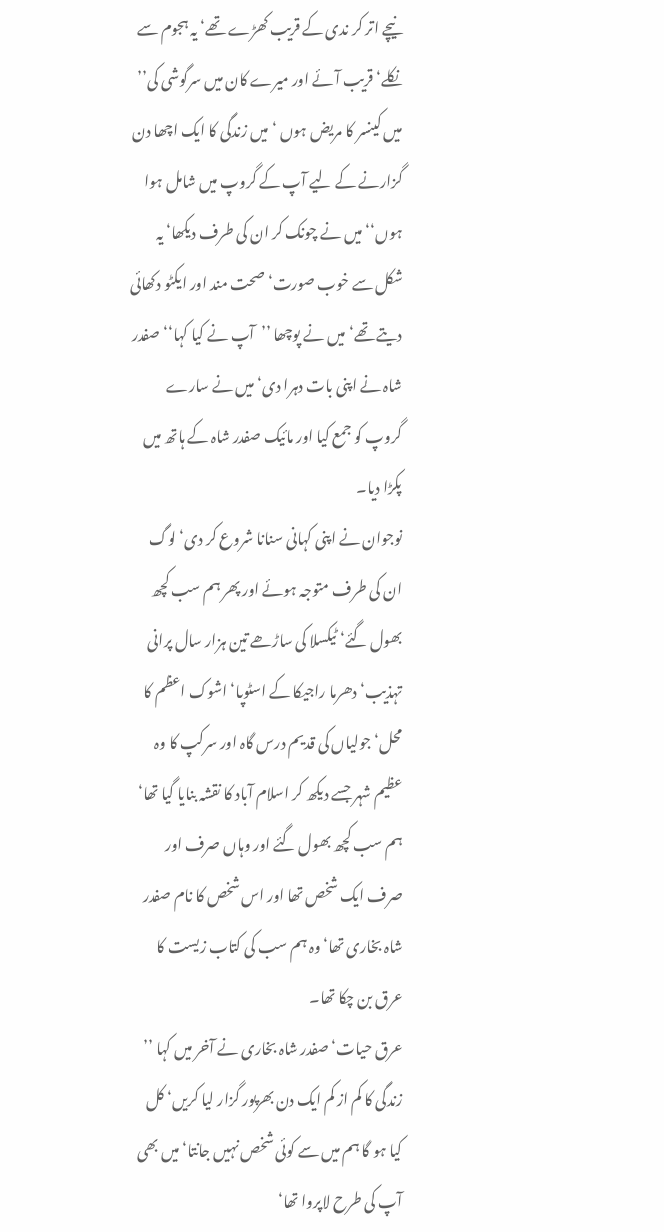نیچے اتر کر ندی کے قریب کھڑے تھے‘ یہ ہجوم سے نکلے‘ قریب آئے اور میرے کان میں سرگوشی کی’’ میں کینسر کا مریض ہوں ‘ میں زندگی کا ایک اچھا دن گزارنے کے لیے آپ کے گروپ میں شامل ہوا ہوں‘‘ میں نے چونک کر ان کی طرف دیکھا‘ یہ شکل سے خوب صورت‘ صحت مند اور ایکٹو دکھائی دیتے تھے‘ میں نے پوچھا ’’آپ نے کیا کہا‘‘ صفدر شاہ نے اپنی بات دہرا دی‘ میں نے سارے گروپ کو جمع کیا اور مائیک صفدر شاہ کے ہاتھ میں پکڑا دیا۔
نوجوان نے اپنی کہانی سنانا شروع کر دی‘ لوگ ان کی طرف متوجہ ہوئے اور پھر ہم سب کچھ بھول گئے‘ ٹیکسلا کی ساڑھے تین ہزار سال پرانی تہذیب‘ دھرما راجیکا کے اسٹوپا‘ اشوک اعظم کا محل‘ جولیاں کی قدیم درس گاہ اور سرکپ کا وہ عظیم شہر جسے دیکھ کر اسلام آباد کا نقشہ بنایا گیا تھا‘ ہم سب کچھ بھول گئے اور وہاں صرف اور صرف ایک شخص تھا اور اس شخص کا نام صفدر شاہ بخاری تھا‘ وہ ہم سب کی کتاب زیست کا عرق بن چکا تھا۔
عرق حیات‘ صفدر شاہ بخاری نے آخر میں کہا ’’ زندگی کا کم از کم ایک دن بھرپور گزار لیا کریں‘ کل کیا ہو گا ہم میں سے کوئی شخص نہیں جانتا‘ میں بھی آپ کی طرح لاپروا تھا‘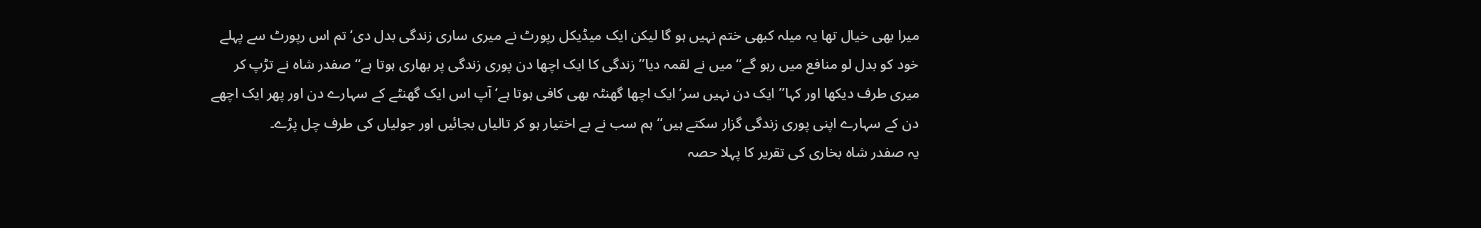میرا بھی خیال تھا یہ میلہ کبھی ختم نہیں ہو گا لیکن ایک میڈیکل رپورٹ نے میری ساری زندگی بدل دی‘ تم اس رپورٹ سے پہلے خود کو بدل لو منافع میں رہو گے‘‘ میں نے لقمہ دیا’’ زندگی کا ایک اچھا دن پوری زندگی پر بھاری ہوتا ہے‘‘ صفدر شاہ نے تڑپ کر میری طرف دیکھا اور کہا’’ ایک دن نہیں سر‘ ایک اچھا گھنٹہ بھی کافی ہوتا ہے‘ آپ اس ایک گھنٹے کے سہارے دن اور پھر ایک اچھے دن کے سہارے اپنی پوری زندگی گزار سکتے ہیں‘‘ ہم سب نے بے اختیار ہو کر تالیاں بجائیں اور جولیاں کی طرف چل پڑے۔
یہ صفدر شاہ بخاری کی تقریر کا پہلا حصہ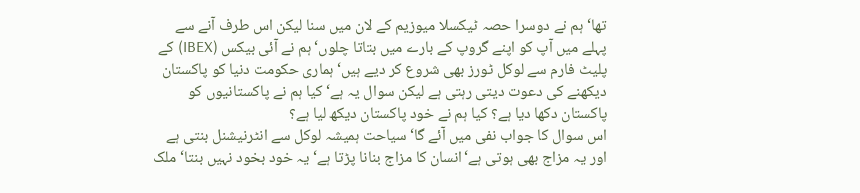تھا‘ ہم نے دوسرا حصہ ٹیکسلا میوزیم کے لان میں سنا لیکن اس طرف آنے سے پہلے میں آپ کو اپنے گروپ کے بارے میں بتاتا چلوں‘ ہم نے آئی بیکس (IBEX) کے پلیٹ فارم سے لوکل ٹورز بھی شروع کر دیے ہیں‘ ہماری حکومت دنیا کو پاکستان دیکھنے کی دعوت دیتی رہتی ہے لیکن سوال یہ ہے‘ کیا ہم نے پاکستانیوں کو پاکستان دکھا دیا ہے؟ کیا ہم نے خود پاکستان دیکھ لیا ہے؟
اس سوال کا جواب نفی میں آئے گا‘ سیاحت ہمیشہ لوکل سے انٹرنیشنل بنتی ہے اور یہ مزاج بھی ہوتی ہے‘انسان کا مزاج بنانا پڑتا ہے‘یہ خود بخود نہیں بنتا‘ ملک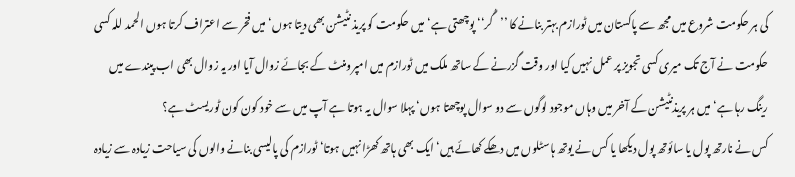کی ہر حکومت شروع میں مجھ سے پاکستان میں ٹورازم بہتر بنانے کا ’’گُر‘‘ پوچھتی ہے‘ میں حکومت کو پریذ نٹیشن بھی دیتا ہوں‘ میں فخر سے اعتراف کرتا ہوں الحمد للہ کسی حکومت نے آج تک میری کسی تجویز پر عمل نہیں کیا اور وقت گزرنے کے ساتھ ملک میں ٹورازم میں امپرومنٹ کے بجائے زوال آیا اور یہ زوال بھی اب پیندے میں رینگ رہا ہے‘ میں ہر پریذنٹیشن کے آخر میں وہاں موجود لوگوں سے دو سوال پوچھتا ہوں‘ پہلا سوال یہ ہوتا ہے آپ میں سے خود کون کون ٹوریسٹ ہے؟
کس نے نارتھ پول یا سائوتھ پول دیکھا یا کس نے یوتھ ہاسٹلوں میں دھکے کھائے ہیں‘ ایک بھی ہاتھ کھڑا نہیں ہوتا‘ ٹورازم کی پالیسی بنانے والوں کی سیاحت زیادہ سے زیادہ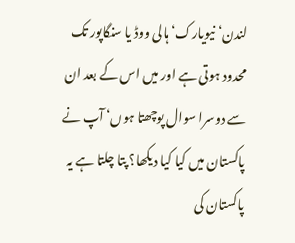لندن‘ نیویارک‘ ہالی ووڈ یا سنگاپور تک محدود ہوتی ہے اور میں اس کے بعد ان سے دوسرا سوال پوچھتا ہوں‘ آپ نے پاکستان میں کیا کیا دیکھا؟ پتا چلتا ہے یہ پاکستان کی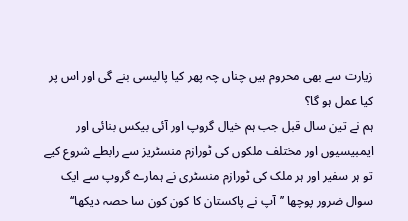زیارت سے بھی محروم ہیں چناں چہ پھر کیا پالیسی بنے گی اور اس پر کیا عمل ہو گا؟
ہم نے تین سال قبل جب ہم خیال گروپ اور آئی بیکس بنائی اور ایمبیسیوں اور مختلف ملکوں کی ٹورازم منسٹریز سے رابطے شروع کیے تو ہر سفیر اور ہر ملک کی ٹورازم منسٹری نے ہمارے گروپ سے ایک سوال ضرور پوچھا ’’آپ نے پاکستان کا کون کون سا حصہ دیکھا‘‘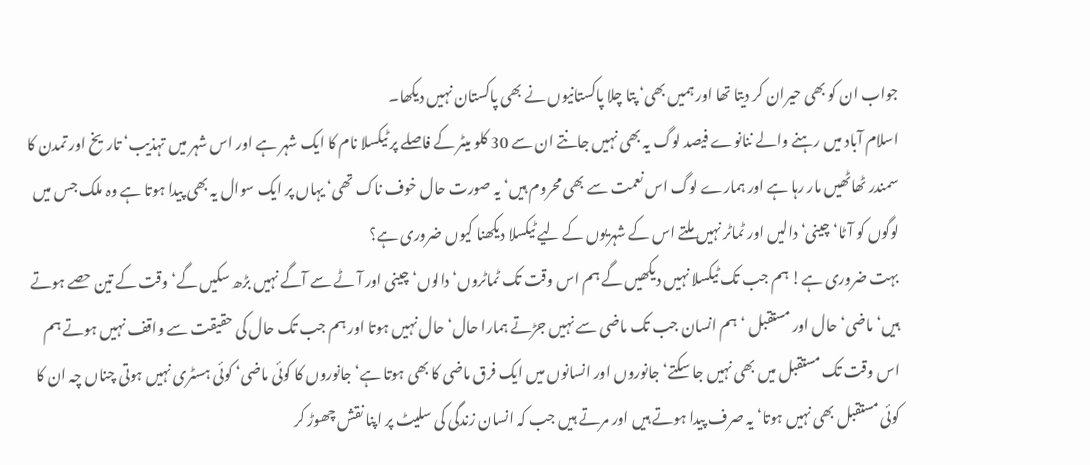جواب ان کو بھی حیران کر دیتا تھا اور ہمیں بھی‘ پتا چلا پاکستانیوں نے بھی پاکستان نہیں دیکھا۔
اسلام آباد میں رہنے والے ننانوے فیصد لوگ یہ بھی نہیں جانتے ان سے 30 کلو میٹر کے فاصلے پر ٹیکسلا نام کا ایک شہر ہے اور اس شہر میں تہذیب‘ تاریخ اور تمدن کا سمندر ٹھاٹھیں مار رہا ہے اور ہمارے لوگ اس نعمت سے بھی محروم ہیں‘ یہ صورت حال خوف ناک تھی‘ یہاں پر ایک سوال یہ بھی پیدا ہوتا ہے وہ ملک جس میں لوگوں کو آٹا‘ چینی‘ دالیں اور ٹماٹر نہیں ملتے اس کے شہریوں کے لیے ٹیکسلا دیکھنا کیوں ضروری ہے؟
بہت ضروری ہے! ہم جب تک ٹیکسلا نہیں دیکھیں گے ہم اس وقت تک ٹماٹروں‘ دالوں‘ چینی اور آٹے سے آگے نہیں بڑھ سکیں گے‘ وقت کے تین حصے ہوتے ہیں‘ ماضی‘ حال اور مستقبل ‘ہم انسان جب تک ماضی سے نہیں جڑتے ہمارا حال‘ حال نہیں ہوتا اور ہم جب تک حال کی حقیقت سے واقف نہیں ہوتے ہم اس وقت تک مستقبل میں بھی نہیں جا سکتے‘ جانوروں اور انسانوں میں ایک فرق ماضی کا بھی ہوتا ہے‘ جانوروں کا کوئی ماضی‘ کوئی ہسٹری نہیں ہوتی چناں چہ ان کا کوئی مستقبل بھی نہیں ہوتا‘ یہ صرف پیدا ہوتے ہیں اور مرتے ہیں جب کہ انسان زندگی کی سلیٹ پر اپنا نقش چھوڑ کر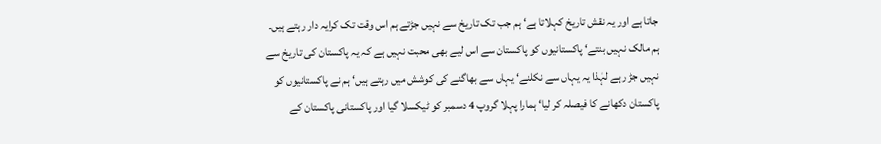جاتا ہے اور یہ نقش تاریخ کہلاتا ہے‘ ہم جب تک تاریخ سے نہیں جڑتے ہم اس وقت تک کرایہ دار رہتے ہیں۔
ہم مالک نہیں بنتے‘ پاکستانیوں کو پاکستان سے اس لیے بھی محبت نہیں ہے کہ یہ پاکستان کی تاریخ سے نہیں جڑ رہے لہٰذا یہ یہاں سے نکلنے‘ یہاں سے بھاگنے کی کوشش میں رہتے ہیں‘ ہم نے پاکستانیوں کو پاکستان دکھانے کا فیصلہ کر لیا‘ ہمارا پہلا گروپ 4 دسمبر کو ٹیکسلا گیا اور پاکستانی پاکستان کے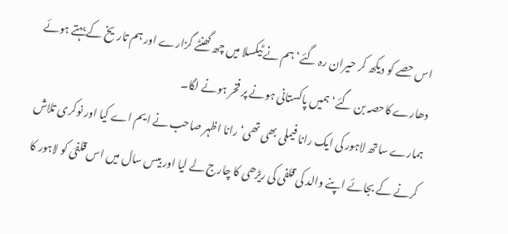اس حصے کو دیکھ کر حیران رہ گئے‘ ہم نے ٹیکسلا میں چھ گھنٹے گزارے اور ہم تاریخ کے بہتے ہوئے دھارے کاحصہ بن گئے‘ ہمیں پاکستانی ہونے پر فخر ہونے لگا۔
ہمارے ساتھ لاہور کی ایک رانا فیملی بھی تھی‘ رانا اظہر صاحب نے ایم اے کیا اور نوکری تلاش کرنے کے بجائے اپنے والد کی قلفی کی ریڑھی کا چارج لے لیا اور بیس سال میں اس قلفی کو لاہور کا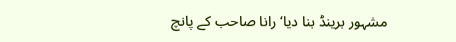مشہور برینڈ بنا دیا‘ رانا صاحب کے پانچ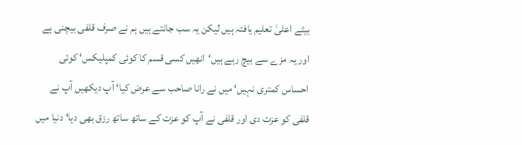بیٹے اعلیٰ تعلیم یافتہ ہیں لیکن یہ سب جانتے ہیں ہم نے صرف قلفی بیچنی ہے اور یہ مزے سے بیچ رہے ہیں‘انھیں کسی قسم کا کوئی کمپلیکس‘ کوئی احساس کمتری نہیں‘ میں نے رانا صاحب سے عرض کیا‘ آپ دیکھیں آپ نے قلفی کو عزت دی اور قلفی نے آپ کو عزت کے ساتھ ساتھ رزق بھی دیا‘ دنیا میں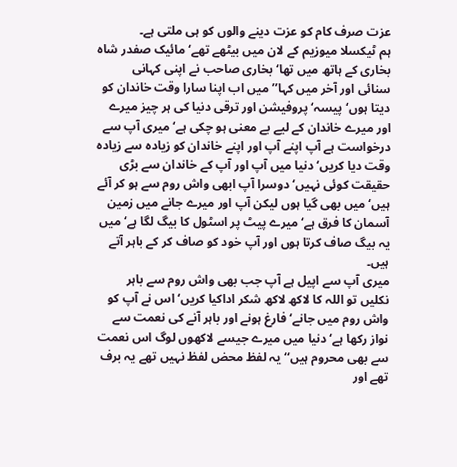عزت صرف کام کو عزت دینے والوں کو ہی ملتی ہے۔
ہم ٹیکسلا میوزیم کے لان میں بیٹھے تھے‘ مائیک صفدر شاہ بخاری کے ہاتھ میں تھا‘ بخاری صاحب نے اپنی کہانی سنائی اور آخر میں کہا’’ میں اب اپنا سارا وقت خاندان کو دیتا ہوں‘ پیسہ‘ پروفیشن اور ترقی دنیا کی ہر چیز میرے اور میرے خاندان کے لیے بے معنی ہو چکی ہے‘ میری آپ سے درخواست ہے آپ اپنے آپ اور اپنے خاندان کو زیادہ سے زیادہ وقت دیا کریں‘ دنیا میں آپ اور آپ کے خاندان سے بڑی حقیقت کوئی نہیں‘ دوسرا آپ ابھی واش روم سے ہو کر آئے ہیں‘ میں بھی گیا ہوں لیکن آپ اور میرے جانے میں زمین آسمان کا فرق ہے‘ میرے پیٹ پر اسٹول کا بیگ لگا ہے‘ میں یہ بیگ صاف کرتا ہوں اور آپ خود کو صاف کر کے باہر آتے ہیں۔
میری آپ سے اپیل ہے آپ جب بھی واش روم سے باہر نکلیں تو اللہ کا لاکھ لاکھ شکر اداکیا کریں‘ اس نے آپ کو واش روم میں جانے‘ فارغ ہونے اور باہر آنے کی نعمت سے نواز رکھا ہے‘ دنیا میں میرے جیسے لاکھوں لوگ اس نعمت سے بھی محروم ہیں‘‘ یہ لفظ محض لفظ نہیں تھے یہ برف تھے اور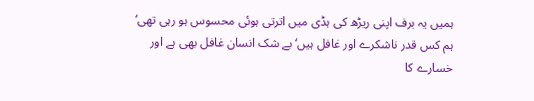ہمیں یہ برف اپنی ریڑھ کی ہڈی میں اترتی ہوئی محسوس ہو رہی تھی‘ ہم کس قدر ناشکرے اور غافل ہیں‘ بے شک انسان غافل بھی ہے اور خسارے کا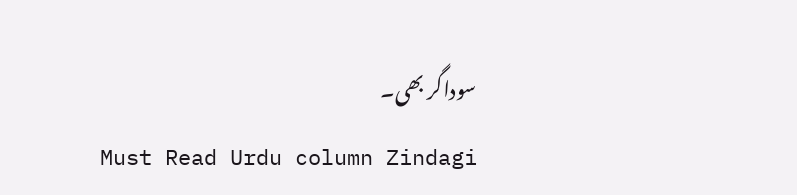سوداگر بھی۔
Must Read Urdu column Zindagi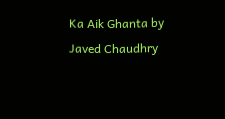Ka Aik Ghanta by Javed Chaudhry